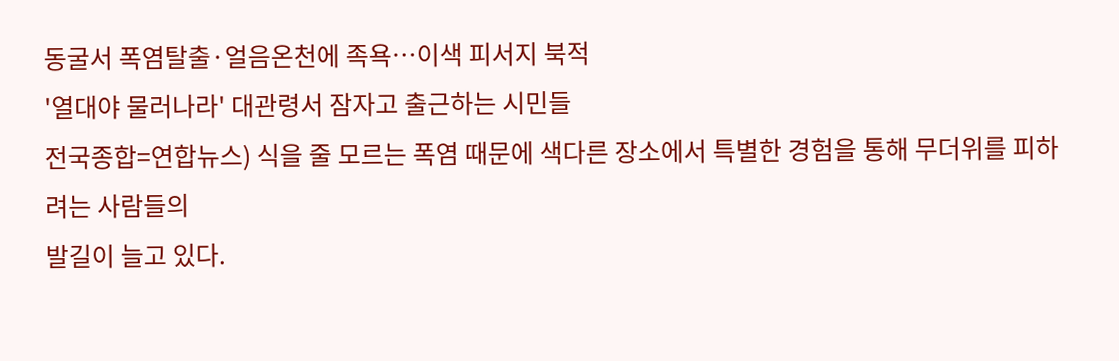동굴서 폭염탈출·얼음온천에 족욕…이색 피서지 북적
'열대야 물러나라' 대관령서 잠자고 출근하는 시민들
전국종합=연합뉴스) 식을 줄 모르는 폭염 때문에 색다른 장소에서 특별한 경험을 통해 무더위를 피하려는 사람들의
발길이 늘고 있다.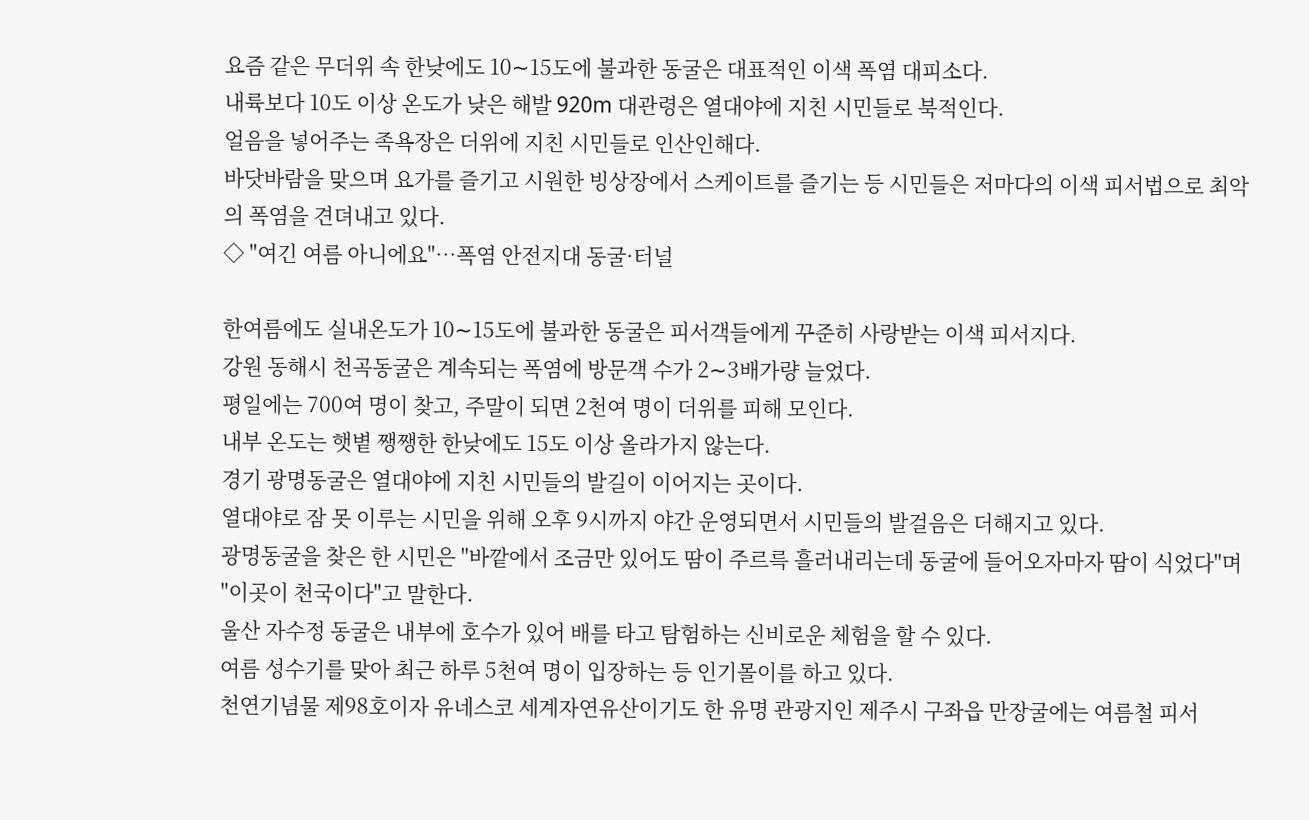요즘 같은 무더위 속 한낮에도 10∼15도에 불과한 동굴은 대표적인 이색 폭염 대피소다.
내륙보다 10도 이상 온도가 낮은 해발 920m 대관령은 열대야에 지친 시민들로 북적인다.
얼음을 넣어주는 족욕장은 더위에 지친 시민들로 인산인해다.
바닷바람을 맞으며 요가를 즐기고 시원한 빙상장에서 스케이트를 즐기는 등 시민들은 저마다의 이색 피서법으로 최악의 폭염을 견뎌내고 있다.
◇ "여긴 여름 아니에요"…폭염 안전지대 동굴·터널

한여름에도 실내온도가 10∼15도에 불과한 동굴은 피서객들에게 꾸준히 사랑받는 이색 피서지다.
강원 동해시 천곡동굴은 계속되는 폭염에 방문객 수가 2∼3배가량 늘었다.
평일에는 700여 명이 찾고, 주말이 되면 2천여 명이 더위를 피해 모인다.
내부 온도는 햇볕 쨍쨍한 한낮에도 15도 이상 올라가지 않는다.
경기 광명동굴은 열대야에 지친 시민들의 발길이 이어지는 곳이다.
열대야로 잠 못 이루는 시민을 위해 오후 9시까지 야간 운영되면서 시민들의 발걸음은 더해지고 있다.
광명동굴을 찾은 한 시민은 "바깥에서 조금만 있어도 땀이 주르륵 흘러내리는데 동굴에 들어오자마자 땀이 식었다"며 "이곳이 천국이다"고 말한다.
울산 자수정 동굴은 내부에 호수가 있어 배를 타고 탐험하는 신비로운 체험을 할 수 있다.
여름 성수기를 맞아 최근 하루 5천여 명이 입장하는 등 인기몰이를 하고 있다.
천연기념물 제98호이자 유네스코 세계자연유산이기도 한 유명 관광지인 제주시 구좌읍 만장굴에는 여름철 피서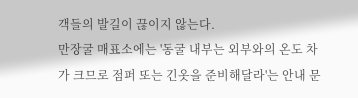객들의 발길이 끊이지 않는다.
만장굴 매표소에는 '동굴 내부는 외부와의 온도 차가 크므로 점퍼 또는 긴옷을 준비해달라'는 안내 문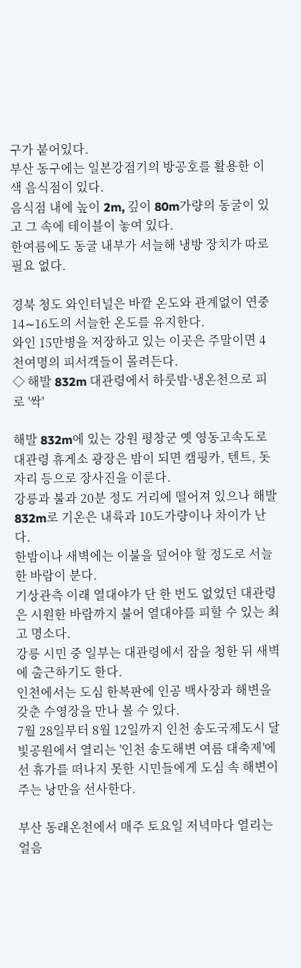구가 붙어있다.
부산 동구에는 일본강점기의 방공호를 활용한 이색 음식점이 있다.
음식점 내에 높이 2m, 깊이 80m가량의 동굴이 있고 그 속에 테이블이 놓여 있다.
한여름에도 동굴 내부가 서늘해 냉방 장치가 따로 필요 없다.

경북 청도 와인터널은 바깥 온도와 관계없이 연중 14∼16도의 서늘한 온도를 유지한다.
와인 15만병을 저장하고 있는 이곳은 주말이면 4천여명의 피서객들이 몰려든다.
◇ 해발 832m 대관령에서 하룻밤·냉온천으로 피로 '싹'

해발 832m에 있는 강원 평창군 옛 영동고속도로 대관령 휴게소 광장은 밤이 되면 캠핑카, 텐트, 돗자리 등으로 장사진을 이룬다.
강릉과 불과 20분 정도 거리에 떨어져 있으나 해발 832m로 기온은 내륙과 10도가량이나 차이가 난다.
한밤이나 새벽에는 이불을 덮어야 할 정도로 서늘한 바람이 분다.
기상관측 이래 열대야가 단 한 번도 없었던 대관령은 시원한 바람까지 불어 열대야를 피할 수 있는 최고 명소다.
강릉 시민 중 일부는 대관령에서 잠을 청한 뒤 새벽에 출근하기도 한다.
인천에서는 도심 한복판에 인공 백사장과 해변을 갖춘 수영장을 만나 볼 수 있다.
7월 28일부터 8월 12일까지 인천 송도국제도시 달빛공원에서 열리는 '인천 송도해변 여름 대축제'에선 휴가를 떠나지 못한 시민들에게 도심 속 해변이 주는 낭만을 선사한다.

부산 동래온천에서 매주 토요일 저녁마다 열리는 얼음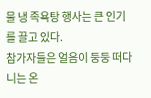물 냉 족욕탕 행사는 큰 인기를 끌고 있다.
참가자들은 얼음이 둥둥 떠다니는 온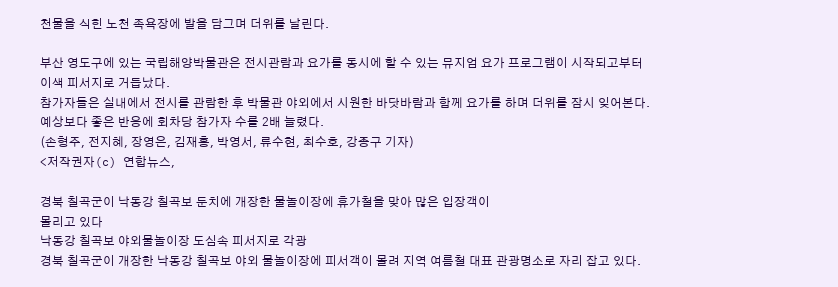천물을 식힌 노천 족욕장에 발을 담그며 더위를 날린다.

부산 영도구에 있는 국립해양박물관은 전시관람과 요가를 동시에 할 수 있는 뮤지엄 요가 프로그램이 시작되고부터
이색 피서지로 거듭났다.
참가자들은 실내에서 전시를 관람한 후 박물관 야외에서 시원한 바닷바람과 함께 요가를 하며 더위를 잠시 잊어본다.
예상보다 좋은 반응에 회차당 참가자 수를 2배 늘렸다.
(손형주, 전지혜, 장영은, 김재홍, 박영서, 류수현, 최수호, 강종구 기자)
<저작권자(c) 연합뉴스,

경북 칠곡군이 낙동강 칠곡보 둔치에 개장한 물놀이장에 휴가철을 맞아 많은 입장객이
몰리고 있다
낙동강 칠곡보 야외물놀이장 도심속 피서지로 각광
경북 칠곡군이 개장한 낙동강 칠곡보 야외 물놀이장에 피서객이 몰려 지역 여름철 대표 관광명소로 자리 잡고 있다.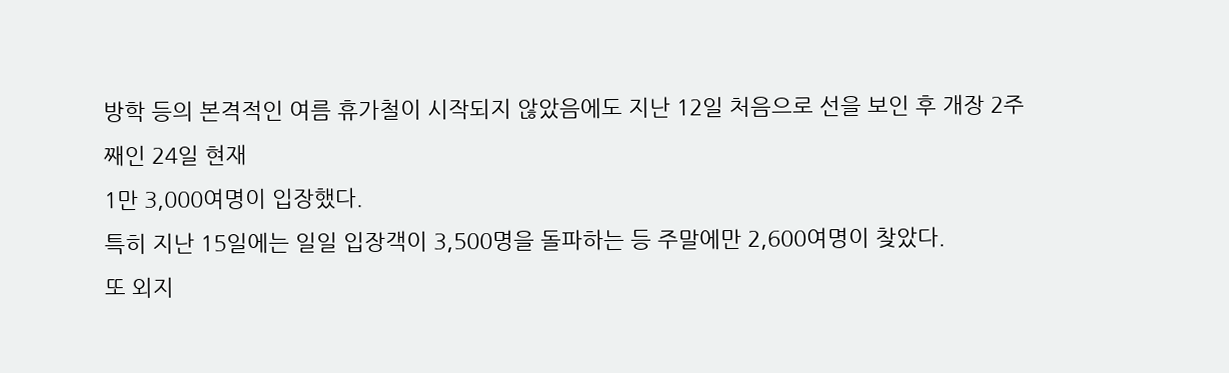방학 등의 본격적인 여름 휴가철이 시작되지 않았음에도 지난 12일 처음으로 선을 보인 후 개장 2주째인 24일 현재
1만 3,000여명이 입장했다.
특히 지난 15일에는 일일 입장객이 3,500명을 돌파하는 등 주말에만 2,600여명이 찾았다.
또 외지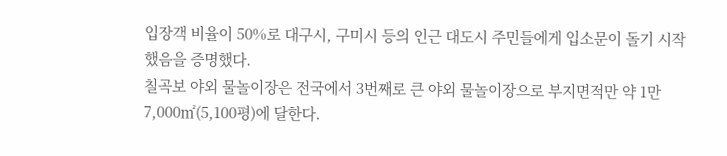입장객 비율이 50%로 대구시, 구미시 등의 인근 대도시 주민들에게 입소문이 돌기 시작했음을 증명했다.
칠곡보 야외 물놀이장은 전국에서 3번째로 큰 야외 물놀이장으로 부지면적만 약 1만 7,000㎡(5,100평)에 달한다.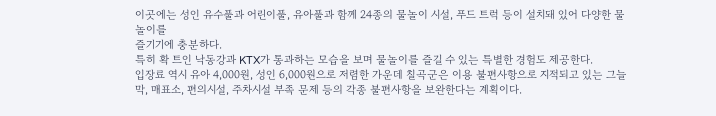이곳에는 성인 유수풀과 어린이풀, 유아풀과 함께 24종의 물놀이 시설, 푸드 트럭 등이 설치돼 있어 다양한 물놀이를
즐기기에 충분하다.
특히 확 트인 낙동강과 KTX가 통과하는 모습을 보며 물놀이를 즐길 수 있는 특별한 경험도 제공한다.
입장료 역시 유아 4,000원, 성인 6,000원으로 저렴한 가운데 칠곡군은 이용 불편사항으로 지적되고 있는 그늘막, 매표소, 편의시설, 주차시설 부족 문제 등의 각종 불편사항을 보완한다는 계획이다.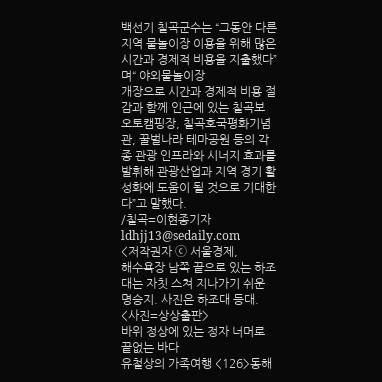백선기 칠곡군수는 “그동안 다른 지역 물놀이장 이용을 위해 많은 시간과 경제적 비용을 지출했다”며“ 야외물놀이장
개장으로 시간과 경제적 비용 절감과 함께 인근에 있는 칠곡보 오토캠핑장, 칠곡호국평화기념관, 꿀벌나라 테마공원 등의 각종 관광 인프라와 시너지 효과를 발휘해 관광산업과 지역 경기 활성화에 도움이 될 것으로 기대한다”고 말했다.
/칠곡=이현종기자 ldhjj13@sedaily.com
<저작권자 ⓒ 서울경제,
해수욕장 남쪽 끝으로 있는 하조대는 자칫 스쳐 지나가기 쉬운 명승지. 사진은 하조대 등대.
<사진=상상출판>
바위 정상에 있는 정자 너머로 끝없는 바다
유철상의 가족여행 <126>동해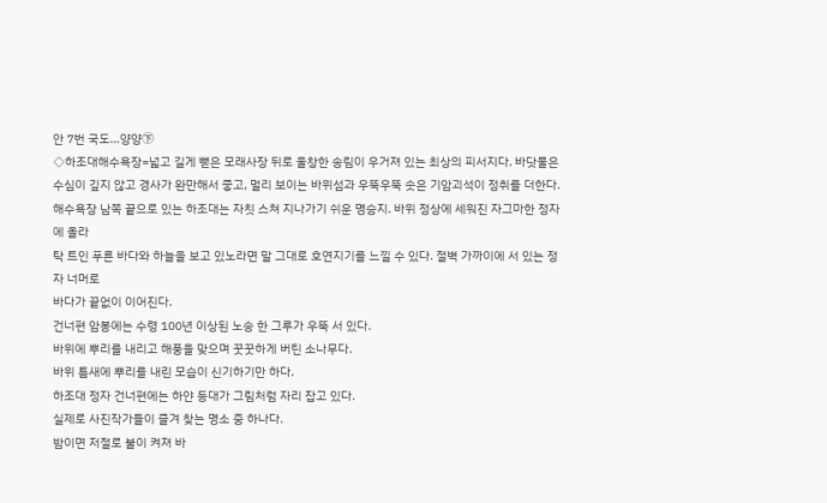안 7번 국도…양양㊦
◇하조대해수욕장=넓고 길게 뻗은 모래사장 뒤로 울창한 송림이 우거져 있는 최상의 피서지다. 바닷물은 수심이 깊지 않고 경사가 완만해서 좋고, 멀리 보이는 바위섬과 우뚝우뚝 솟은 기암괴석이 정취를 더한다.
해수욕장 남쪽 끝으로 있는 하조대는 자칫 스쳐 지나가기 쉬운 명승지. 바위 정상에 세워진 자그마한 정자에 올라
탁 트인 푸른 바다와 하늘을 보고 있노라면 말 그대로 호연지기를 느낄 수 있다. 절벽 가까이에 서 있는 정자 너머로
바다가 끝없이 이어진다.
건너편 암봉에는 수령 100년 이상된 노송 한 그루가 우뚝 서 있다.
바위에 뿌리를 내리고 해풍을 맞으며 꿋꿋하게 버틴 소나무다.
바위 틈새에 뿌리를 내린 모습이 신기하기만 하다.
하조대 정자 건너편에는 하얀 등대가 그림처럼 자리 잡고 있다.
실제로 사진작가들이 즐겨 찾는 명소 중 하나다.
밤이면 저절로 불이 켜져 바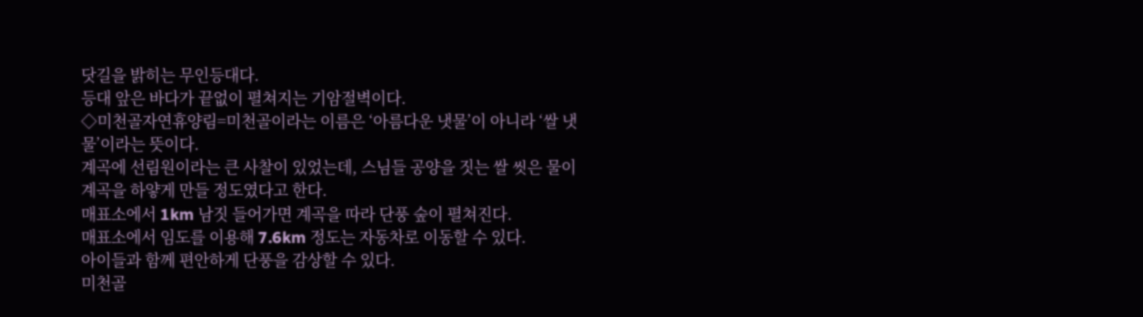닷길을 밝히는 무인등대다.
등대 앞은 바다가 끝없이 펼쳐지는 기암절벽이다.
◇미천골자연휴양림=미천골이라는 이름은 ‘아름다운 냇물’이 아니라 ‘쌀 냇물’이라는 뜻이다.
계곡에 선림원이라는 큰 사찰이 있었는데, 스님들 공양을 짓는 쌀 씻은 물이 계곡을 하얗게 만들 정도였다고 한다.
매표소에서 1km 남짓 들어가면 계곡을 따라 단풍 숲이 펼쳐진다.
매표소에서 임도를 이용해 7.6km 정도는 자동차로 이동할 수 있다.
아이들과 함께 편안하게 단풍을 감상할 수 있다.
미천골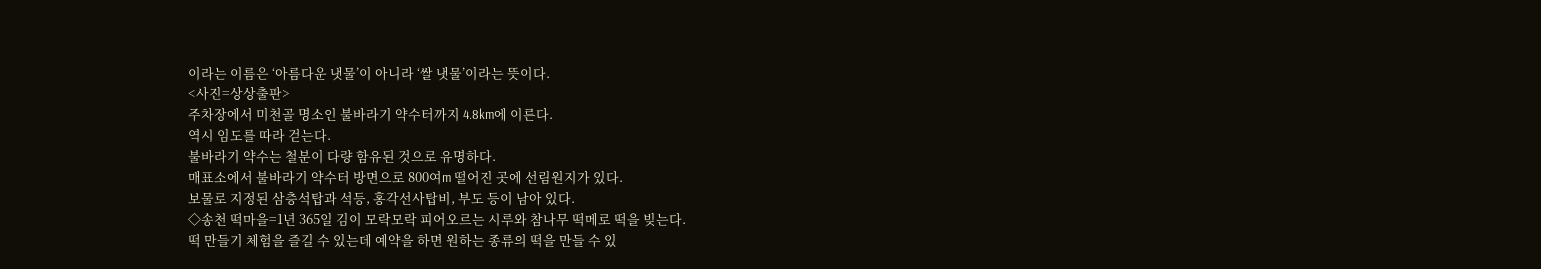이라는 이름은 ‘아름다운 냇물’이 아니라 ‘쌀 냇물’이라는 뜻이다.
<사진=상상출판>
주차장에서 미천골 명소인 불바라기 약수터까지 4.8km에 이른다.
역시 임도를 따라 걷는다.
불바라기 약수는 철분이 다량 함유된 것으로 유명하다.
매표소에서 불바라기 약수터 방면으로 800여m 떨어진 곳에 선림원지가 있다.
보물로 지정된 삼층석탑과 석등, 홍각선사탑비, 부도 등이 남아 있다.
◇송천 떡마을=1년 365일 김이 모락모락 피어오르는 시루와 참나무 떡메로 떡을 빚는다.
떡 만들기 체험을 즐길 수 있는데 예약을 하면 원하는 종류의 떡을 만들 수 있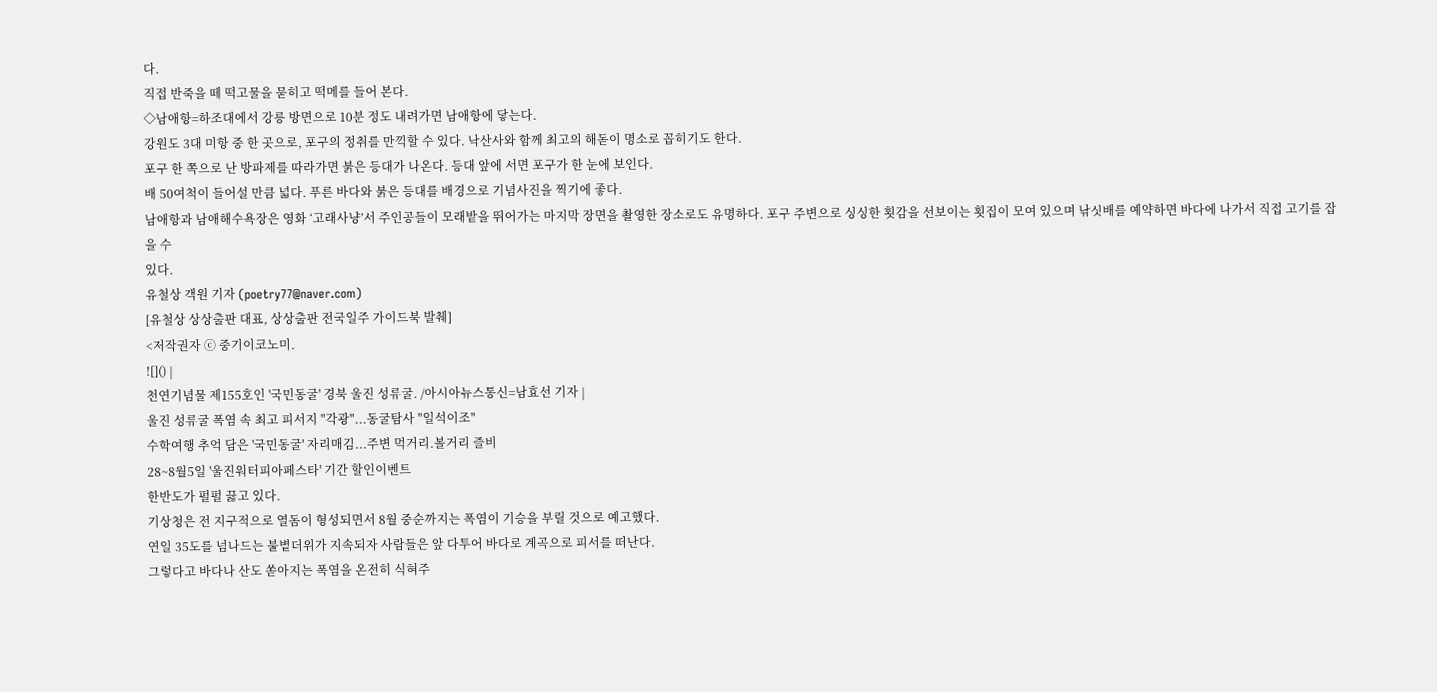다.
직접 반죽을 떼 떡고물을 묻히고 떡메를 들어 본다.
◇남애항=하조대에서 강릉 방면으로 10분 정도 내려가면 남애항에 닿는다.
강원도 3대 미항 중 한 곳으로, 포구의 정취를 만끽할 수 있다. 낙산사와 함께 최고의 해돋이 명소로 꼽히기도 한다.
포구 한 쪽으로 난 방파제를 따라가면 붉은 등대가 나온다. 등대 앞에 서면 포구가 한 눈에 보인다.
배 50여척이 들어설 만큼 넓다. 푸른 바다와 붉은 등대를 배경으로 기념사진을 찍기에 좋다.
남애항과 남애해수욕장은 영화 ‘고래사냥’서 주인공들이 모래밭을 뛰어가는 마지막 장면을 촬영한 장소로도 유명하다. 포구 주변으로 싱싱한 횟감을 선보이는 횟집이 모여 있으며 낚싯배를 예약하면 바다에 나가서 직접 고기를 잡을 수
있다.
유철상 객원 기자 (poetry77@naver.com)
[유철상 상상출판 대표, 상상출판 전국일주 가이드북 발췌]
<저작권자 ⓒ 중기이코노미.
![]() |
천연기념물 제155호인 '국민동굴' 경북 울진 성류굴. /아시아뉴스통신=남효선 기자 |
울진 성류굴 폭염 속 최고 피서지 "각광"...동굴탐사 "일석이조"
수학여행 추억 담은 '국민동굴' 자리매김...주변 먹거리.볼거리 즐비
28~8월5일 '울진워터피아페스타' 기간 할인이벤트
한반도가 펄펄 끓고 있다.
기상청은 전 지구적으로 열돔이 형성되면서 8월 중순까지는 폭염이 기승을 부릴 것으로 예고했다.
연일 35도를 넘나드는 불볕더위가 지속되자 사람들은 앞 다투어 바다로 계곡으로 피서를 떠난다.
그렇다고 바다나 산도 쏟아지는 폭염을 온전히 식혀주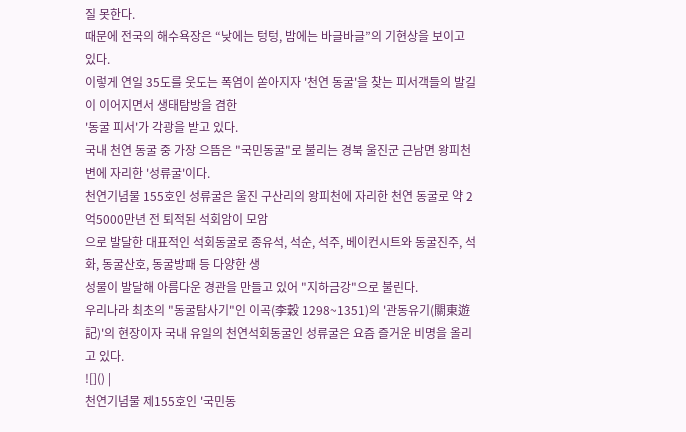질 못한다.
때문에 전국의 해수욕장은 “낮에는 텅텅, 밤에는 바글바글”의 기현상을 보이고 있다.
이렇게 연일 35도를 웃도는 폭염이 쏟아지자 '천연 동굴'을 찾는 피서객들의 발길이 이어지면서 생태탐방을 겸한
'동굴 피서'가 각광을 받고 있다.
국내 천연 동굴 중 가장 으뜸은 "국민동굴"로 불리는 경북 울진군 근남면 왕피천 변에 자리한 '성류굴'이다.
천연기념물 155호인 성류굴은 울진 구산리의 왕피천에 자리한 천연 동굴로 약 2억5000만년 전 퇴적된 석회암이 모암
으로 발달한 대표적인 석회동굴로 종유석, 석순, 석주, 베이컨시트와 동굴진주, 석화, 동굴산호, 동굴방패 등 다양한 생
성물이 발달해 아름다운 경관을 만들고 있어 "지하금강"으로 불린다.
우리나라 최초의 "동굴탐사기"인 이곡(李穀 1298~1351)의 '관동유기(關東遊記)'의 현장이자 국내 유일의 천연석회동굴인 성류굴은 요즘 즐거운 비명을 올리고 있다.
![]() |
천연기념물 제155호인 '국민동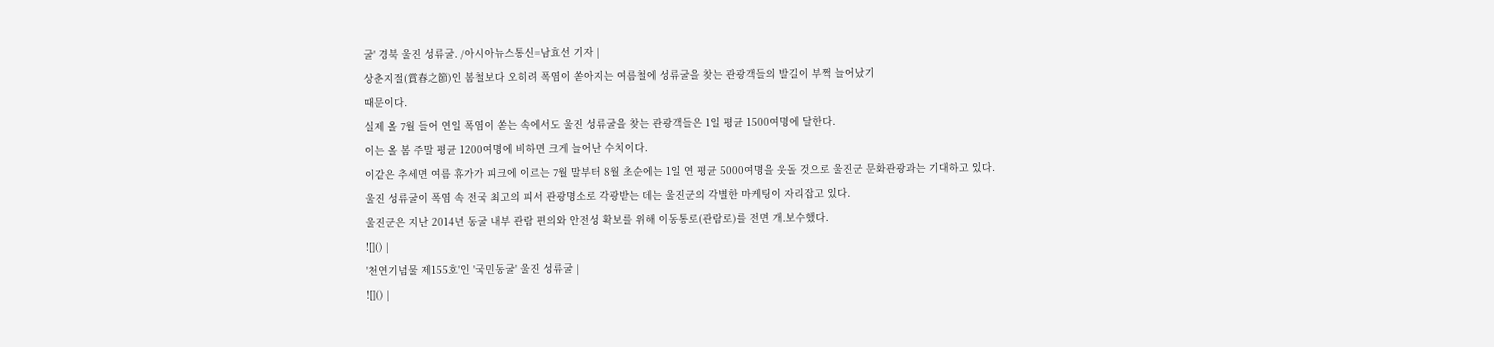굴' 경북 울진 성류굴. /아시아뉴스통신=남효선 기자 |
상춘지절(賞春之節)인 봄철보다 오히려 폭염이 쏟아지는 여름철에 성류굴을 찾는 관광객들의 발길이 부쩍 늘어났기
때문이다.
실제 올 7월 들어 연일 폭염이 쏟는 속에서도 울진 성류굴을 찾는 관광객들은 1일 평균 1500여명에 달한다.
이는 올 봄 주말 평균 1200여명에 비하면 크게 늘어난 수치이다.
이같은 추세면 여름 휴가가 피크에 이르는 7월 말부터 8월 초순에는 1일 연 평균 5000여명을 웃돌 것으로 울진군 문화관광과는 기대하고 있다.
울진 성류굴이 폭염 속 전국 최고의 피서 관광명소로 각광받는 데는 울진군의 각별한 마케팅이 자리잡고 있다.
울진군은 지난 2014년 동굴 내부 관람 편의와 안전성 확보를 위해 이동통로(관람로)를 전면 개.보수했다.
![]() |
'천연기념물 제155호'인 '국민동굴' 울진 성류굴 |
![]() |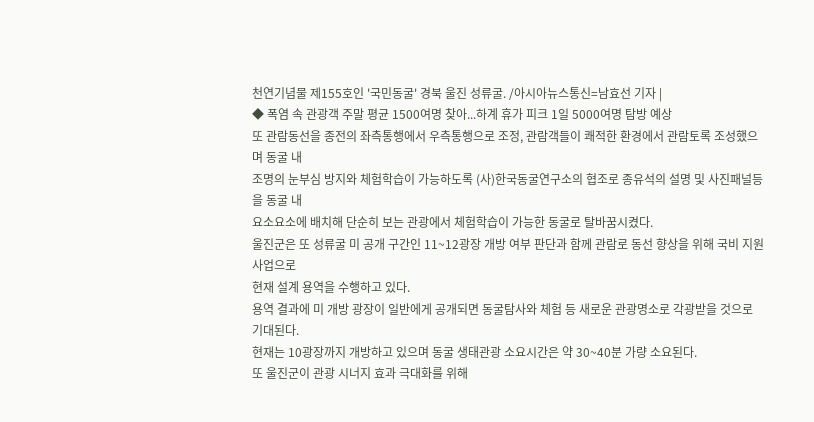천연기념물 제155호인 '국민동굴' 경북 울진 성류굴. /아시아뉴스통신=남효선 기자 |
◆ 폭염 속 관광객 주말 평균 1500여명 찾아...하계 휴가 피크 1일 5000여명 탐방 예상
또 관람동선을 종전의 좌측통행에서 우측통행으로 조정, 관람객들이 쾌적한 환경에서 관람토록 조성했으며 동굴 내
조명의 눈부심 방지와 체험학습이 가능하도록 (사)한국동굴연구소의 협조로 종유석의 설명 및 사진패널등을 동굴 내
요소요소에 배치해 단순히 보는 관광에서 체험학습이 가능한 동굴로 탈바꿈시켰다.
울진군은 또 성류굴 미 공개 구간인 11~12광장 개방 여부 판단과 함께 관람로 동선 향상을 위해 국비 지원사업으로
현재 설계 용역을 수행하고 있다.
용역 결과에 미 개방 광장이 일반에게 공개되면 동굴탐사와 체험 등 새로운 관광명소로 각광받을 것으로 기대된다.
현재는 10광장까지 개방하고 있으며 동굴 생태관광 소요시간은 약 30~40분 가량 소요된다.
또 울진군이 관광 시너지 효과 극대화를 위해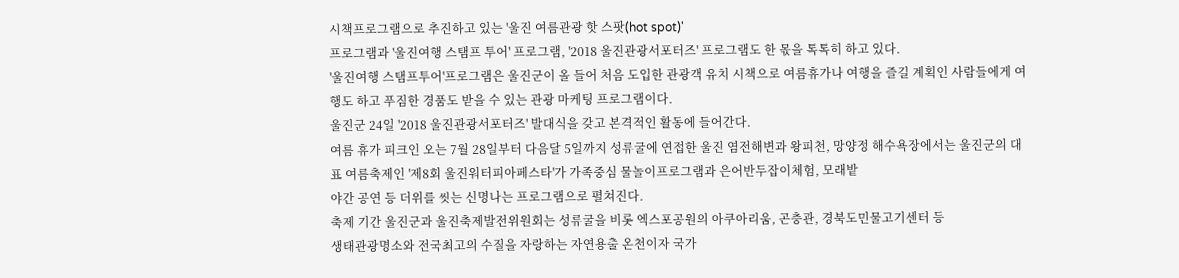시책프로그램으로 추진하고 있는 '울진 여름관광 핫 스팟(hot spot)'
프로그램과 '울진여행 스탬프 투어' 프로그램, '2018 울진관광서포터즈' 프로그램도 한 몫을 톡톡히 하고 있다.
'울진여행 스탬프투어'프로그램은 울진군이 올 들어 처음 도입한 관광객 유치 시책으로 여름휴가나 여행을 즐길 계획인 사람들에게 여행도 하고 푸짐한 경품도 받을 수 있는 관광 마케팅 프로그램이다.
울진군 24일 '2018 울진관광서포터즈' 발대식을 갖고 본격적인 활동에 들어간다.
여름 휴가 피크인 오는 7월 28일부터 다음달 5일까지 성류굴에 연접한 울진 염전해변과 왕피천, 망양정 해수욕장에서는 울진군의 대표 여름축제인 '제8회 울진워터피아페스타'가 가족중심 물놀이프로그램과 은어반두잡이체험, 모래밭
야간 공연 등 더위를 씻는 신명나는 프로그램으로 펼쳐진다.
축제 기간 울진군과 울진축제발전위원회는 성류굴을 비롯 엑스포공원의 아쿠아리움, 곤충관, 경북도민물고기센터 등
생태관광명소와 전국최고의 수질을 자랑하는 자연용출 온천이자 국가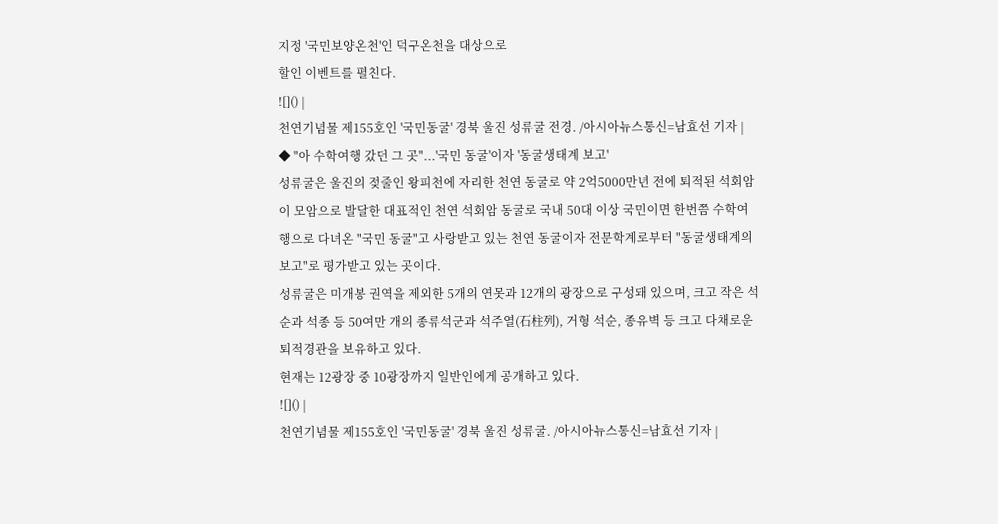지정 '국민보양온천'인 덕구온천을 대상으로
할인 이벤트를 펼친다.
![]() |
천연기념물 제155호인 '국민동굴' 경북 울진 성류굴 전경. /아시아뉴스통신=남효선 기자 |
◆ "아 수학여행 갔던 그 곳"...'국민 동굴'이자 '동굴생태계 보고'
성류굴은 울진의 젖줄인 왕피천에 자리한 천연 동굴로 약 2억5000만년 전에 퇴적된 석회암이 모암으로 발달한 대표적인 천연 석회암 동굴로 국내 50대 이상 국민이면 한번쯤 수학여행으로 다녀온 "국민 동굴"고 사랑받고 있는 천연 동굴이자 전문학계로부터 "동굴생태계의 보고"로 평가받고 있는 곳이다.
성류굴은 미개봉 권역을 제외한 5개의 연못과 12개의 광장으로 구성돼 있으며, 크고 작은 석순과 석종 등 50여만 개의 종류석군과 석주열(石柱列), 거형 석순, 종유벽 등 크고 다채로운 퇴적경관을 보유하고 있다.
현재는 12광장 중 10광장까지 일반인에게 공개하고 있다.
![]() |
천연기념물 제155호인 '국민동굴' 경북 울진 성류굴. /아시아뉴스통신=남효선 기자 |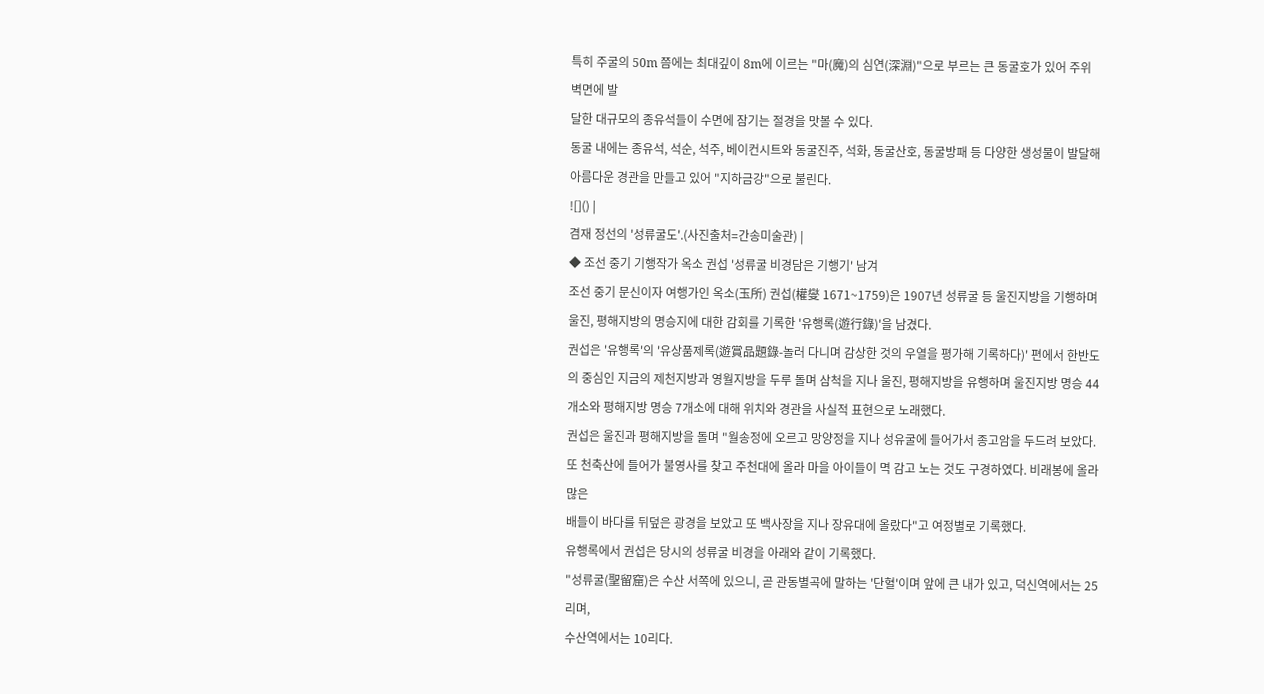특히 주굴의 50m 쯤에는 최대깊이 8m에 이르는 "마(魔)의 심연(深淵)"으로 부르는 큰 동굴호가 있어 주위 벽면에 발
달한 대규모의 종유석들이 수면에 잠기는 절경을 맛볼 수 있다.
동굴 내에는 종유석, 석순, 석주, 베이컨시트와 동굴진주, 석화, 동굴산호, 동굴방패 등 다양한 생성물이 발달해
아름다운 경관을 만들고 있어 "지하금강"으로 불린다.
![]() |
겸재 정선의 '성류굴도'.(사진출처=간송미술관) |
◆ 조선 중기 기행작가 옥소 권섭 '성류굴 비경담은 기행기' 남겨
조선 중기 문신이자 여행가인 옥소(玉所) 권섭(權燮 1671~1759)은 1907년 성류굴 등 울진지방을 기행하며 울진, 평해지방의 명승지에 대한 감회를 기록한 '유행록(遊行錄)'을 남겼다.
권섭은 '유행록'의 '유상품제록(遊賞品題錄-놀러 다니며 감상한 것의 우열을 평가해 기록하다)' 편에서 한반도의 중심인 지금의 제천지방과 영월지방을 두루 돌며 삼척을 지나 울진, 평해지방을 유행하며 울진지방 명승 44개소와 평해지방 명승 7개소에 대해 위치와 경관을 사실적 표현으로 노래했다.
권섭은 울진과 평해지방을 돌며 "월송정에 오르고 망양정을 지나 성유굴에 들어가서 종고암을 두드려 보았다.
또 천축산에 들어가 불영사를 찾고 주천대에 올라 마을 아이들이 멱 감고 노는 것도 구경하였다. 비래봉에 올라 많은
배들이 바다를 뒤덮은 광경을 보았고 또 백사장을 지나 장유대에 올랐다"고 여정별로 기록했다.
유행록에서 권섭은 당시의 성류굴 비경을 아래와 같이 기록했다.
"성류굴(聖留窟)은 수산 서쪽에 있으니, 곧 관동별곡에 말하는 '단혈'이며 앞에 큰 내가 있고, 덕신역에서는 25리며,
수산역에서는 10리다.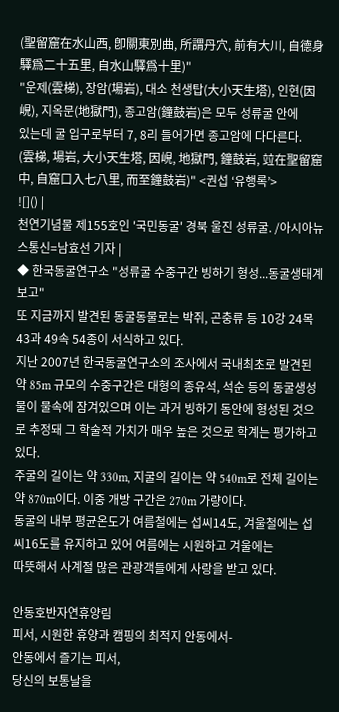(聖留窟在水山西, 卽關東別曲, 所謂丹穴, 前有大川, 自德身驛爲二十五里, 自水山驛爲十里)"
"운제(雲梯), 장암(場岩), 대소 천생탑(大小天生塔), 인현(因峴), 지옥문(地獄門), 종고암(鐘鼓岩)은 모두 성류굴 안에
있는데 굴 입구로부터 7, 8리 들어가면 종고암에 다다른다.
(雲梯, 場岩, 大小天生塔, 因峴, 地獄門, 鐘鼓岩, 竝在聖留窟中, 自窟口入七八里, 而至鐘鼓岩)" <권섭 ‘유행록’>
![]() |
천연기념물 제155호인 '국민동굴' 경북 울진 성류굴. /아시아뉴스통신=남효선 기자 |
◆ 한국동굴연구소 "성류굴 수중구간 빙하기 형성...동굴생태계 보고"
또 지금까지 발견된 동굴동물로는 박쥐, 곤충류 등 10강 24목 43과 49속 54종이 서식하고 있다.
지난 2007년 한국동굴연구소의 조사에서 국내최초로 발견된 약 85m 규모의 수중구간은 대형의 종유석, 석순 등의 동굴생성물이 물속에 잠겨있으며 이는 과거 빙하기 동안에 형성된 것으로 추정돼 그 학술적 가치가 매우 높은 것으로 학계는 평가하고 있다.
주굴의 길이는 약 330m, 지굴의 길이는 약 540m로 전체 길이는 약 870m이다. 이중 개방 구간은 270m 가량이다.
동굴의 내부 평균온도가 여름철에는 섭씨14도, 겨울철에는 섭씨16도를 유지하고 있어 여름에는 시원하고 겨울에는
따뜻해서 사계절 많은 관광객들에게 사랑을 받고 있다.

안동호반자연휴양림
피서, 시원한 휴양과 캠핑의 최적지 안동에서-
안동에서 즐기는 피서,
당신의 보통날을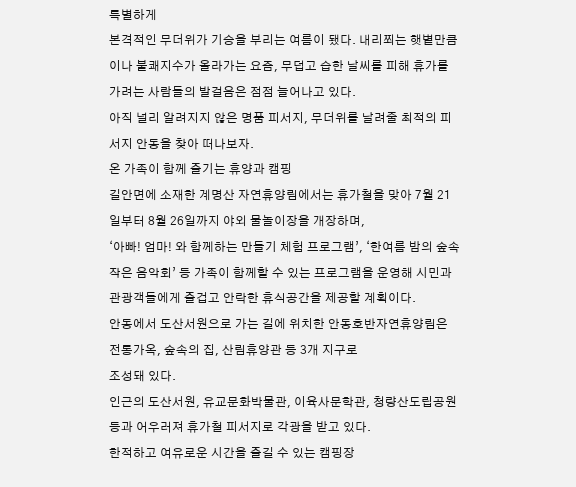특별하게
본격적인 무더위가 기승을 부리는 여름이 됐다. 내리쬐는 햇볕만큼이나 불쾌지수가 올라가는 요즘, 무덥고 습한 날씨를 피해 휴가를 가려는 사람들의 발걸음은 점점 늘어나고 있다.
아직 널리 알려지지 않은 명품 피서지, 무더위를 날려줄 최적의 피서지 안동을 찾아 떠나보자.
온 가족이 함께 즐기는 휴양과 캠핑
길안면에 소재한 계명산 자연휴양림에서는 휴가철을 맞아 7월 21일부터 8월 26일까지 야외 물놀이장을 개장하며,
‘아빠! 엄마! 와 함께하는 만들기 체험 프로그램’, ‘한여름 밤의 숲속 작은 음악회’ 등 가족이 함께할 수 있는 프로그램을 운영해 시민과 관광객들에게 즐겁고 안락한 휴식공간을 제공할 계획이다.
안동에서 도산서원으로 가는 길에 위치한 안동호반자연휴양림은 전통가옥, 숲속의 집, 산림휴양관 등 3개 지구로
조성돼 있다.
인근의 도산서원, 유교문화박물관, 이육사문학관, 청량산도립공원 등과 어우러져 휴가철 피서지로 각광을 받고 있다.
한적하고 여유로운 시간을 즐길 수 있는 캠핑장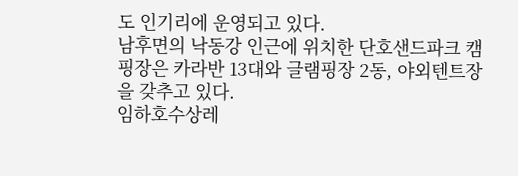도 인기리에 운영되고 있다.
남후면의 낙동강 인근에 위치한 단호샌드파크 캠핑장은 카라반 13대와 글램핑장 2동, 야외텐트장을 갖추고 있다.
임하호수상레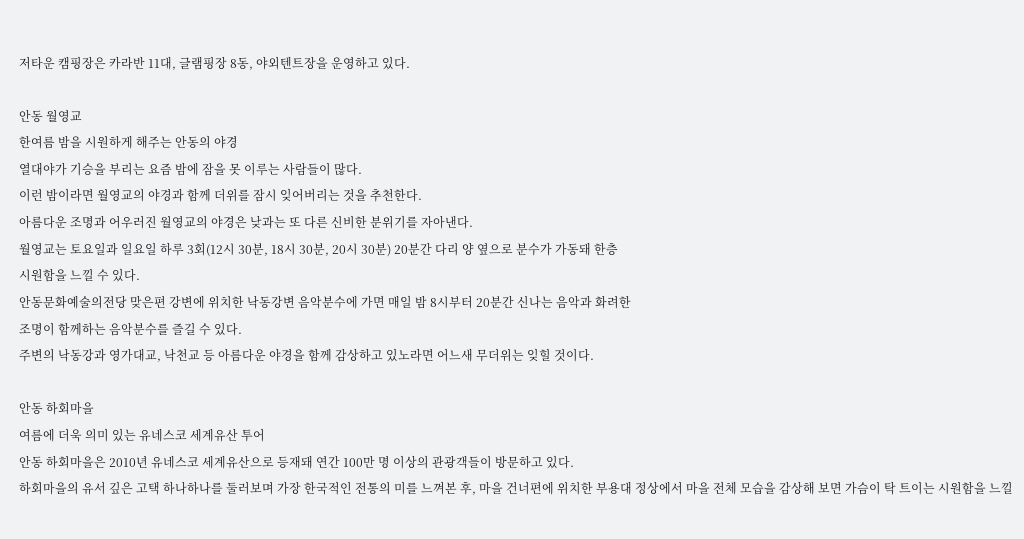저타운 캠핑장은 카라반 11대, 글램핑장 8동, 야외텐트장을 운영하고 있다.

안동 월영교
한여름 밤을 시원하게 해주는 안동의 야경
열대야가 기승을 부리는 요즘 밤에 잠을 못 이루는 사람들이 많다.
이런 밤이라면 월영교의 야경과 함께 더위를 잠시 잊어버리는 것을 추천한다.
아름다운 조명과 어우러진 월영교의 야경은 낮과는 또 다른 신비한 분위기를 자아낸다.
월영교는 토요일과 일요일 하루 3회(12시 30분, 18시 30분, 20시 30분) 20분간 다리 양 옆으로 분수가 가동돼 한층
시원함을 느낄 수 있다.
안동문화예술의전당 맞은편 강변에 위치한 낙동강변 음악분수에 가면 매일 밤 8시부터 20분간 신나는 음악과 화려한
조명이 함께하는 음악분수를 즐길 수 있다.
주변의 낙동강과 영가대교, 낙천교 등 아름다운 야경을 함께 감상하고 있노라면 어느새 무더위는 잊힐 것이다.

안동 하회마을
여름에 더욱 의미 있는 유네스코 세계유산 투어
안동 하회마을은 2010년 유네스코 세계유산으로 등재돼 연간 100만 명 이상의 관광객들이 방문하고 있다.
하회마을의 유서 깊은 고택 하나하나를 둘러보며 가장 한국적인 전통의 미를 느껴본 후, 마을 건너편에 위치한 부용대 정상에서 마을 전체 모습을 감상해 보면 가슴이 탁 트이는 시원함을 느낄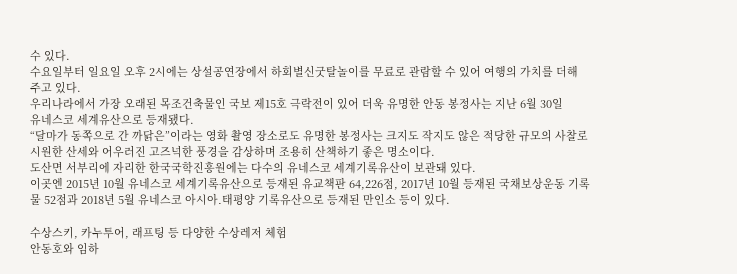수 있다.
수요일부터 일요일 오후 2시에는 상설공연장에서 하회별신굿탈놀이를 무료로 관람할 수 있어 여행의 가치를 더해 주고 있다.
우리나라에서 가장 오래된 목조건축물인 국보 제15호 극락전이 있어 더욱 유명한 안동 봉정사는 지난 6월 30일
유네스코 세계유산으로 등재됐다.
“달마가 동쪽으로 간 까닭은”이라는 영화 촬영 장소로도 유명한 봉정사는 크지도 작지도 않은 적당한 규모의 사찰로
시원한 산세와 어우러진 고즈넉한 풍경을 감상하며 조용히 산책하기 좋은 명소이다.
도산면 서부리에 자리한 한국국학진흥원에는 다수의 유네스코 세계기록유산이 보관돼 있다.
이곳엔 2015년 10월 유네스코 세계기록유산으로 등재된 유교책판 64,226점, 2017년 10월 등재된 국채보상운동 기록물 52점과 2018년 5월 유네스코 아시아․태평양 기록유산으로 등재된 만인소 등이 있다.

수상스키, 카누투어, 래프팅 등 다양한 수상레저 체험
안동호와 임하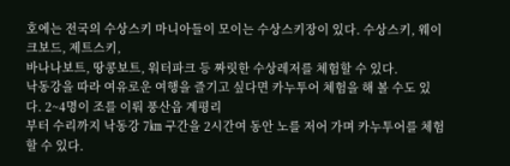호에는 전국의 수상스키 마니아들이 모이는 수상스키장이 있다. 수상스키, 웨이크보드, 제트스키,
바나나보트, 땅콩보트, 워터파크 등 짜릿한 수상레저를 체험할 수 있다.
낙동강을 따라 여유로운 여행을 즐기고 싶다면 카누투어 체험을 해 볼 수도 있다. 2~4명이 조를 이뤄 풍산읍 계평리
부터 수리까지 낙동강 7㎞ 구간을 2시간여 동안 노를 저어 가며 카누투어를 체험할 수 있다.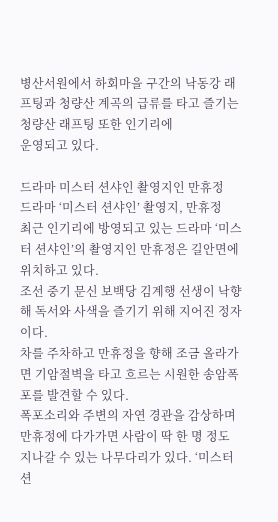병산서원에서 하회마을 구간의 낙동강 래프팅과 청량산 계곡의 급류를 타고 즐기는 청량산 래프팅 또한 인기리에
운영되고 있다.

드라마 미스터 션샤인 촬영지인 만휴정
드라마 ‘미스터 션샤인’ 촬영지, 만휴정
최근 인기리에 방영되고 있는 드라마 ‘미스터 션샤인’의 촬영지인 만휴정은 길안면에 위치하고 있다.
조선 중기 문신 보백당 김계행 선생이 낙향해 독서와 사색을 즐기기 위해 지어진 정자이다.
차를 주차하고 만휴정을 향해 조금 올라가면 기암절벽을 타고 흐르는 시원한 송암폭포를 발견할 수 있다.
폭포소리와 주변의 자연 경관을 감상하며 만휴정에 다가가면 사람이 딱 한 명 정도 지나갈 수 있는 나무다리가 있다. ‘미스터 션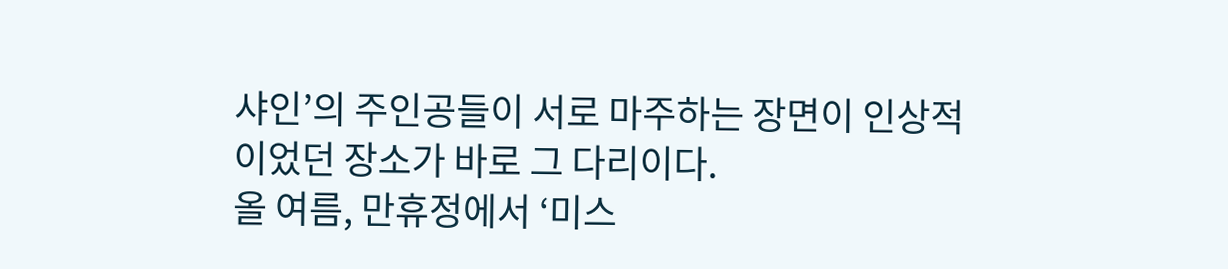샤인’의 주인공들이 서로 마주하는 장면이 인상적이었던 장소가 바로 그 다리이다.
올 여름, 만휴정에서 ‘미스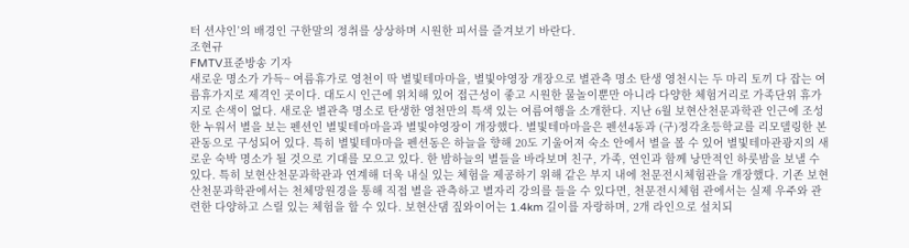터 션샤인’의 배경인 구한말의 정취를 상상하며 시원한 피서를 즐겨보기 바란다.
조현규
FMTV표준방송 기자
새로운 명소가 가득~ 여름휴가로 영천이 딱 별빛테마마을, 별빛야영장 개장으로 별관측 명소 탄생 영천시는 두 마리 토끼 다 잡는 여름휴가지로 제격인 곳이다. 대도시 인근에 위치해 있어 접근성이 좋고 시원한 물놀이뿐만 아니라 다양한 체험거리로 가족단위 휴가지로 손색이 없다. 새로운 별관측 명소로 탄생한 영천만의 특색 있는 여름여행을 소개한다. 지난 6월 보현산천문과학관 인근에 조성한 누워서 별을 보는 펜션인 별빛테마마을과 별빛야영장이 개장했다. 별빛테마마을은 펜션4동과 (구)정각초등학교를 리모델링한 본관동으로 구성되어 있다. 특히 별빛테마마을 펜션동은 하늘을 향해 20도 기울어져 숙소 안에서 별을 볼 수 있어 별빛테마관광지의 새로운 숙박 명소가 될 것으로 기대를 모으고 있다. 한 밤하늘의 별들을 바라보며 친구, 가족, 연인과 함께 낭만적인 하룻밤을 보낼 수 있다. 특히 보현산천문과학관과 연계해 더욱 내실 있는 체험을 제공하기 위해 같은 부지 내에 천문전시체험관을 개장했다. 기존 보현산천문과학관에서는 천체망원경을 통해 직접 별을 관측하고 별자리 강의를 들을 수 있다면, 천문전시체험 관에서는 실제 우주와 관련한 다양하고 스릴 있는 체험을 할 수 있다. 보현산댐 짚와이어는 1.4km 길이를 자랑하며, 2개 라인으로 설치되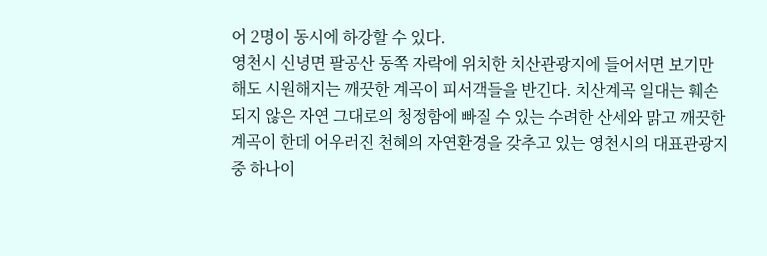어 2명이 동시에 하강할 수 있다.
영천시 신녕면 팔공산 동쪽 자락에 위치한 치산관광지에 들어서면 보기만 해도 시원해지는 깨끗한 계곡이 피서객들을 반긴다. 치산계곡 일대는 훼손되지 않은 자연 그대로의 청정함에 빠질 수 있는 수려한 산세와 맑고 깨끗한 계곡이 한데 어우러진 천혜의 자연환경을 갖추고 있는 영천시의 대표관광지 중 하나이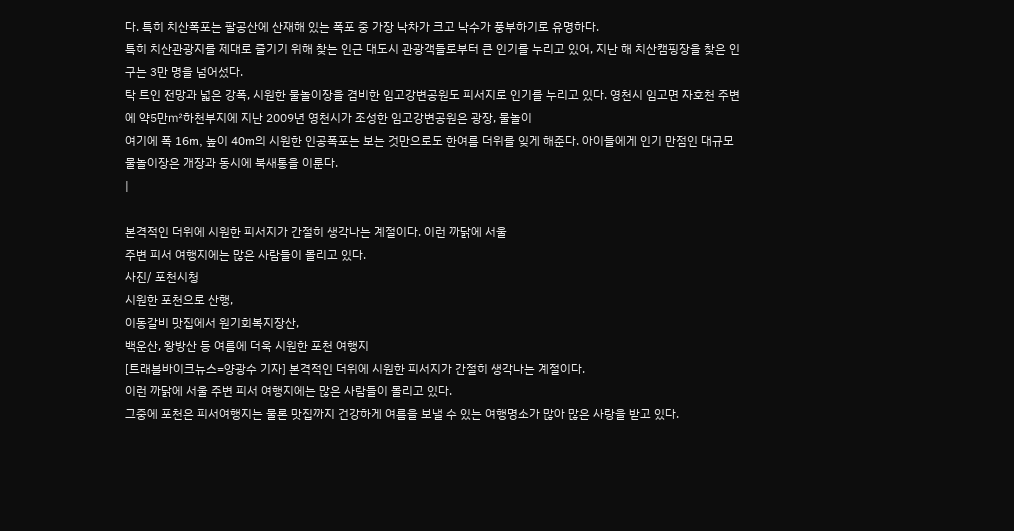다. 특히 치산폭포는 팔공산에 산재해 있는 폭포 중 가장 낙차가 크고 낙수가 풍부하기로 유명하다.
특히 치산관광지를 제대로 즐기기 위해 찾는 인근 대도시 관광객들로부터 큰 인기를 누리고 있어, 지난 해 치산캠핑장을 찾은 인구는 3만 명을 넘어섰다.
탁 트인 전망과 넓은 강폭, 시원한 물놀이장을 겸비한 임고강변공원도 피서지로 인기를 누리고 있다. 영천시 임고면 자호천 주변에 약5만㎡하천부지에 지난 2009년 영천시가 조성한 임고강변공원은 광장, 물놀이
여기에 폭 16m, 높이 40m의 시원한 인공폭포는 보는 것만으로도 한여름 더위를 잊게 해준다. 아이들에게 인기 만점인 대규모 물놀이장은 개장과 동시에 북새통을 이룬다.
|

본격적인 더위에 시원한 피서지가 간절히 생각나는 계절이다. 이런 까닭에 서울
주변 피서 여행지에는 많은 사람들이 몰리고 있다.
사진/ 포천시청
시원한 포천으로 산행,
이동갈비 맛집에서 원기회복지장산,
백운산, 왕방산 등 여름에 더욱 시원한 포천 여행지
[트래블바이크뉴스=양광수 기자] 본격적인 더위에 시원한 피서지가 간절히 생각나는 계절이다.
이런 까닭에 서울 주변 피서 여행지에는 많은 사람들이 몰리고 있다.
그중에 포천은 피서여행지는 물론 맛집까지 건강하게 여름을 보낼 수 있는 여행명소가 많아 많은 사랑을 받고 있다.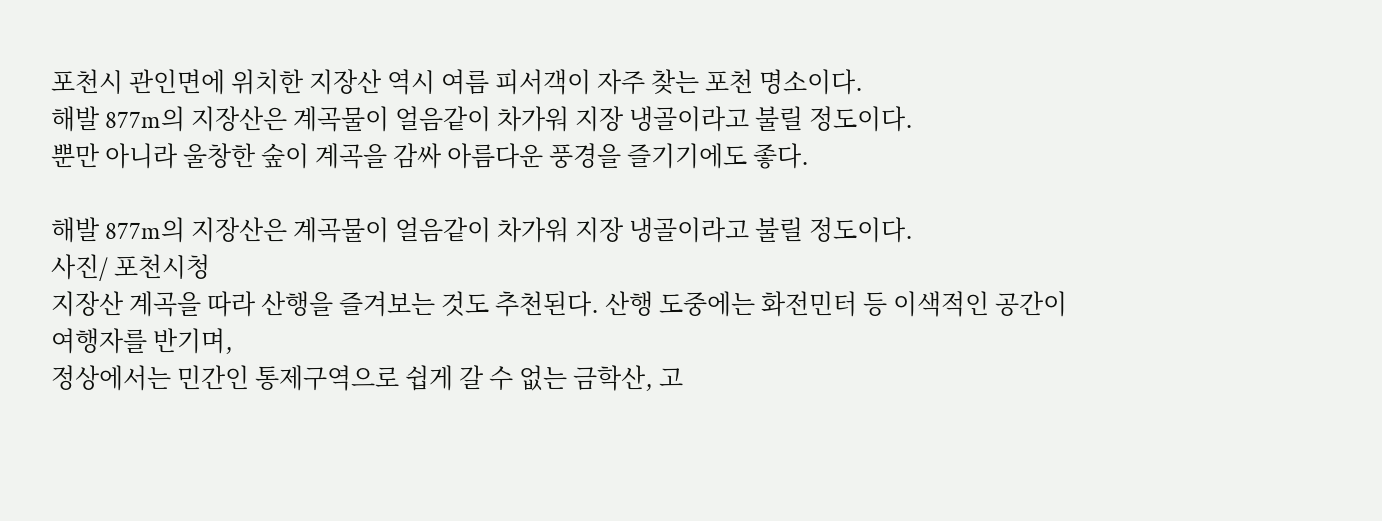포천시 관인면에 위치한 지장산 역시 여름 피서객이 자주 찾는 포천 명소이다.
해발 877m의 지장산은 계곡물이 얼음같이 차가워 지장 냉골이라고 불릴 정도이다.
뿐만 아니라 울창한 숲이 계곡을 감싸 아름다운 풍경을 즐기기에도 좋다.

해발 877m의 지장산은 계곡물이 얼음같이 차가워 지장 냉골이라고 불릴 정도이다.
사진/ 포천시청
지장산 계곡을 따라 산행을 즐겨보는 것도 추천된다. 산행 도중에는 화전민터 등 이색적인 공간이 여행자를 반기며,
정상에서는 민간인 통제구역으로 쉽게 갈 수 없는 금학산, 고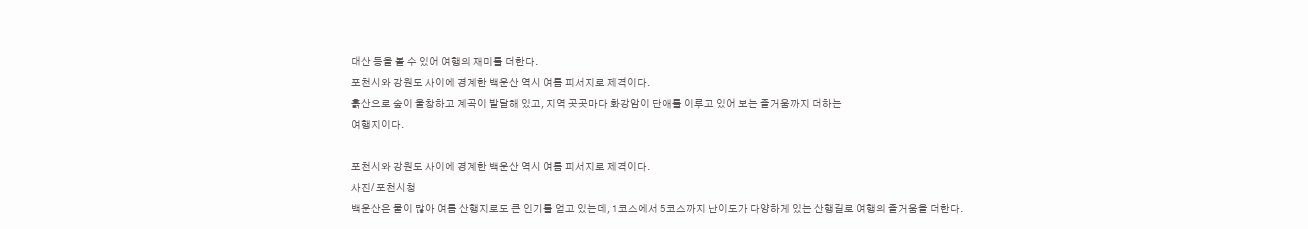대산 등을 볼 수 있어 여행의 재미를 더한다.
포천시와 강원도 사이에 경계한 백운산 역시 여름 피서지로 제격이다.
흙산으로 숲이 울창하고 계곡이 발달해 있고, 지역 곳곳마다 화강암이 단애를 이루고 있어 보는 즐거움까지 더하는
여행지이다.

포천시와 강원도 사이에 경계한 백운산 역시 여름 피서지로 제격이다.
사진/ 포천시청
백운산은 물이 많아 여름 산행지로도 큰 인기를 얻고 있는데, 1코스에서 5코스까지 난이도가 다양하게 있는 산행길로 여행의 즐거움을 더한다.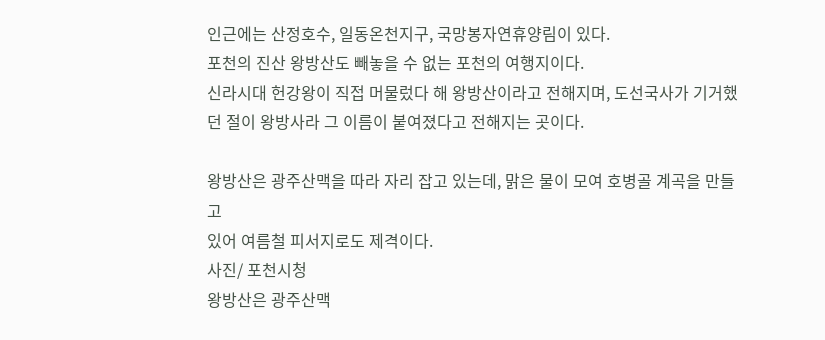인근에는 산정호수, 일동온천지구, 국망봉자연휴양림이 있다.
포천의 진산 왕방산도 빼놓을 수 없는 포천의 여행지이다.
신라시대 헌강왕이 직접 머물렀다 해 왕방산이라고 전해지며, 도선국사가 기거했던 절이 왕방사라 그 이름이 붙여졌다고 전해지는 곳이다.

왕방산은 광주산맥을 따라 자리 잡고 있는데, 맑은 물이 모여 호병골 계곡을 만들고
있어 여름철 피서지로도 제격이다.
사진/ 포천시청
왕방산은 광주산맥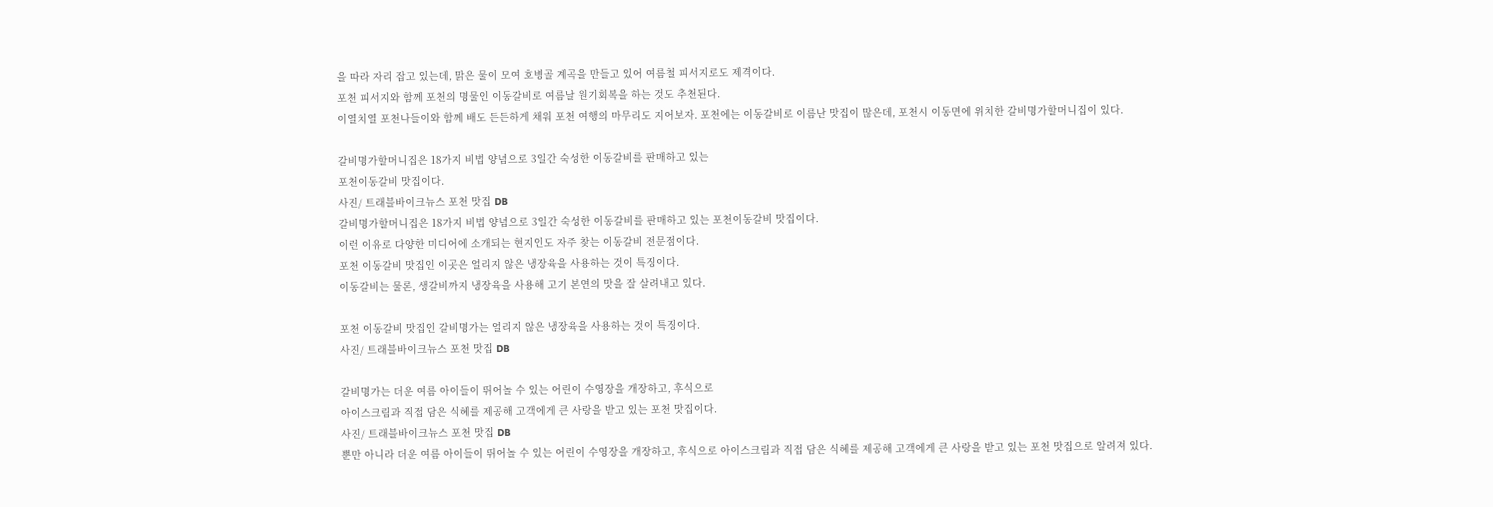을 따라 자리 잡고 있는데, 맑은 물이 모여 호병골 계곡을 만들고 있어 여름철 피서지로도 제격이다.
포천 피서지와 함께 포천의 명물인 이동갈비로 여름날 원기회복을 하는 것도 추천된다.
이열치열 포천나들이와 함께 배도 든든하게 채워 포천 여행의 마무리도 지어보자. 포천에는 이동갈비로 이름난 맛집이 많은데, 포천시 이동면에 위치한 갈비명가할머니집이 있다.

갈비명가할머니집은 18가지 비법 양념으로 3일간 숙성한 이동갈비를 판매하고 있는
포천이동갈비 맛집이다.
사진/ 트래블바이크뉴스 포천 맛집 DB
갈비명가할머니집은 18가지 비법 양념으로 3일간 숙성한 이동갈비를 판매하고 있는 포천이동갈비 맛집이다.
이런 이유로 다양한 미디어에 소개되는 현지인도 자주 찾는 이동갈비 전문점이다.
포천 이동갈비 맛집인 이곳은 얼리지 않은 냉장육을 사용하는 것이 특징이다.
이동갈비는 물론, 생갈비까지 냉장육을 사용해 고기 본연의 맛을 잘 살려내고 있다.

포천 이동갈비 맛집인 갈비명가는 얼리지 않은 냉장육을 사용하는 것이 특징이다.
사진/ 트래블바이크뉴스 포천 맛집 DB

갈비명가는 더운 여름 아이들이 뛰어놀 수 있는 어린이 수영장을 개장하고, 후식으로
아이스크림과 직접 담은 식혜를 제공해 고객에게 큰 사랑을 받고 있는 포천 맛집이다.
사진/ 트래블바이크뉴스 포천 맛집 DB
뿐만 아니라 더운 여름 아이들이 뛰어놀 수 있는 어린이 수영장을 개장하고, 후식으로 아이스크림과 직접 담은 식혜를 제공해 고객에게 큰 사랑을 받고 있는 포천 맛집으로 알려져 있다.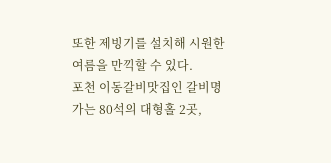또한 제빙기를 설치해 시원한 여름을 만끽할 수 있다.
포천 이동갈비맛집인 갈비명가는 80석의 대형홀 2곳,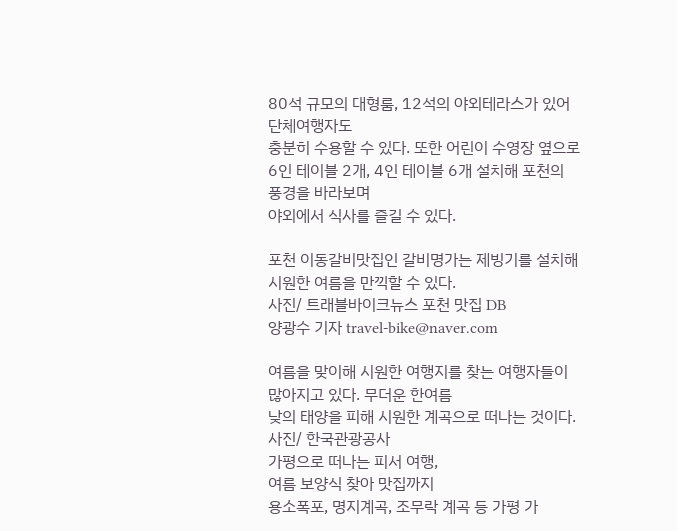80석 규모의 대형룸, 12석의 야외테라스가 있어 단체여행자도
충분히 수용할 수 있다. 또한 어린이 수영장 옆으로 6인 테이블 2개, 4인 테이블 6개 설치해 포천의 풍경을 바라보며
야외에서 식사를 즐길 수 있다.

포천 이동갈비맛집인 갈비명가는 제빙기를 설치해 시원한 여름을 만끽할 수 있다.
사진/ 트래블바이크뉴스 포천 맛집 DB
양광수 기자 travel-bike@naver.com

여름을 맞이해 시원한 여행지를 찾는 여행자들이 많아지고 있다. 무더운 한여름
낮의 태양을 피해 시원한 계곡으로 떠나는 것이다.
사진/ 한국관광공사
가평으로 떠나는 피서 여행,
여름 보양식 찾아 맛집까지
용소폭포, 명지계곡, 조무락 계곡 등 가평 가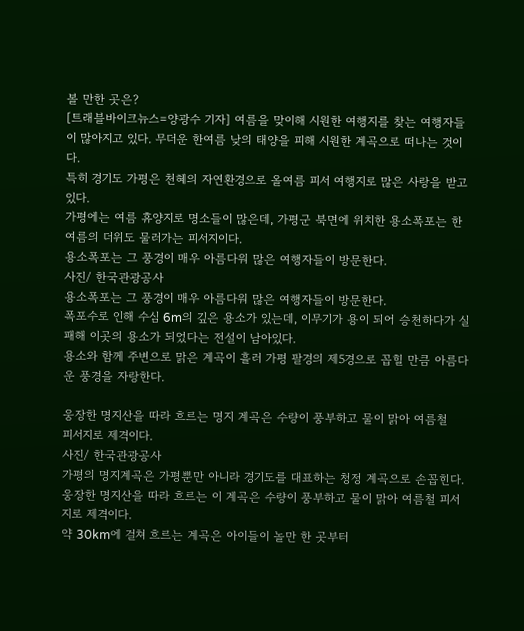볼 만한 곳은?
[트래블바이크뉴스=양광수 기자] 여름을 맞이해 시원한 여행지를 찾는 여행자들이 많아지고 있다. 무더운 한여름 낮의 태양을 피해 시원한 계곡으로 떠나는 것이다.
특히 경기도 가평은 천혜의 자연환경으로 올여름 피서 여행지로 많은 사랑을 받고 있다.
가평에는 여름 휴양지로 명소들이 많은데, 가평군 북면에 위치한 용소폭포는 한여름의 더위도 물러가는 피서지이다.
용소폭포는 그 풍경이 매우 아름다워 많은 여행자들이 방문한다.
사진/ 한국관광공사
용소폭포는 그 풍경이 매우 아름다워 많은 여행자들이 방문한다.
폭포수로 인해 수심 6m의 깊은 용소가 있는데, 이무기가 용이 되어 승천하다가 실패해 이곳의 용소가 되었다는 전설이 남아있다.
용소와 함께 주변으로 맑은 계곡이 흘러 가평 팔경의 제5경으로 꼽힐 만큼 아름다운 풍경을 자랑한다.

웅장한 명지산을 따라 흐르는 명지 계곡은 수량이 풍부하고 물이 맑아 여름철
피서지로 제격이다.
사진/ 한국관광공사
가평의 명지계곡은 가평뿐만 아니라 경기도를 대표하는 청정 계곡으로 손꼽힌다.
웅장한 명지산을 따라 흐르는 이 계곡은 수량이 풍부하고 물이 맑아 여름철 피서지로 제격이다.
약 30km에 걸쳐 흐르는 계곡은 아이들이 놀만 한 곳부터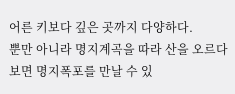어른 키보다 깊은 곳까지 다양하다.
뿐만 아니라 명지계곡을 따라 산을 오르다 보면 명지폭포를 만날 수 있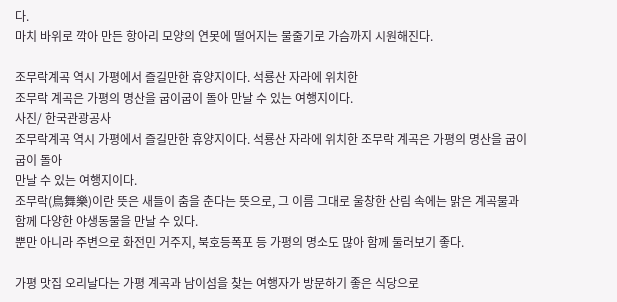다.
마치 바위로 깍아 만든 항아리 모양의 연못에 떨어지는 물줄기로 가슴까지 시원해진다.

조무락계곡 역시 가평에서 즐길만한 휴양지이다. 석룡산 자라에 위치한
조무락 계곡은 가평의 명산을 굽이굽이 돌아 만날 수 있는 여행지이다.
사진/ 한국관광공사
조무락계곡 역시 가평에서 즐길만한 휴양지이다. 석룡산 자라에 위치한 조무락 계곡은 가평의 명산을 굽이굽이 돌아
만날 수 있는 여행지이다.
조무락(鳥舞樂)이란 뜻은 새들이 춤을 춘다는 뜻으로, 그 이름 그대로 울창한 산림 속에는 맑은 계곡물과 함께 다양한 야생동물을 만날 수 있다.
뿐만 아니라 주변으로 화전민 거주지, 북호등폭포 등 가평의 명소도 많아 함께 둘러보기 좋다.

가평 맛집 오리날다는 가평 계곡과 남이섬을 찾는 여행자가 방문하기 좋은 식당으로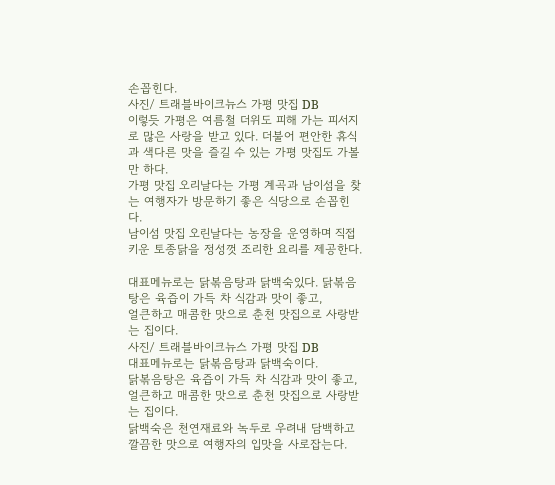손꼽힌다.
사진/ 트래블바이크뉴스 가평 맛집 DB
이렇듯 가평은 여름철 더위도 피해 가는 피서지로 많은 사랑을 받고 있다. 더불어 편안한 휴식과 색다른 맛을 즐길 수 있는 가평 맛집도 가볼 만 하다.
가평 맛집 오리날다는 가평 계곡과 남이섬을 찾는 여행자가 방문하기 좋은 식당으로 손꼽힌다.
남이섬 맛집 오린날다는 농장을 운영하며 직접 키운 토종닭을 정성껏 조리한 요리를 제공한다.

대표메뉴로는 닭볶음탕과 닭백숙있다. 닭볶음탕은 육즙이 가득 차 식감과 맛이 좋고,
얼큰하고 매콤한 맛으로 춘천 맛집으로 사랑받는 집이다.
사진/ 트래블바이크뉴스 가평 맛집 DB
대표메뉴로는 닭볶음탕과 닭백숙이다.
닭볶음탕은 육즙이 가득 차 식감과 맛이 좋고, 얼큰하고 매콤한 맛으로 춘천 맛집으로 사랑받는 집이다.
닭백숙은 천연재료와 녹두로 우려내 담백하고 깔끔한 맛으로 여행자의 입맛을 사로잡는다.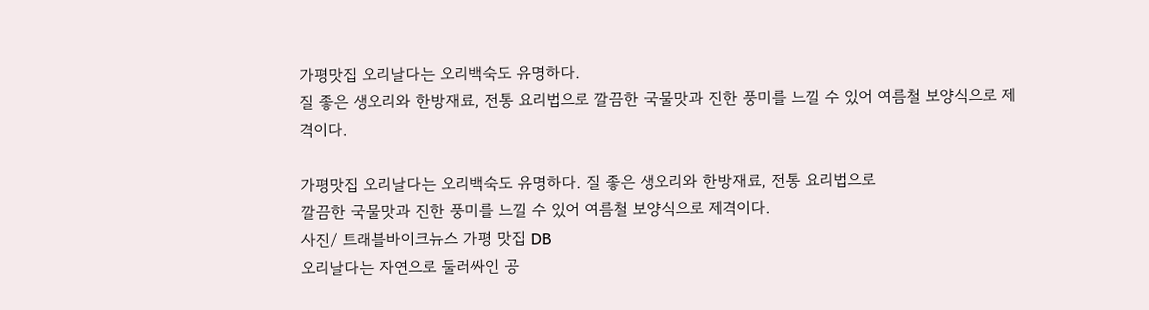가평맛집 오리날다는 오리백숙도 유명하다.
질 좋은 생오리와 한방재료, 전통 요리법으로 깔끔한 국물맛과 진한 풍미를 느낄 수 있어 여름철 보양식으로 제격이다.

가평맛집 오리날다는 오리백숙도 유명하다. 질 좋은 생오리와 한방재료, 전통 요리법으로
깔끔한 국물맛과 진한 풍미를 느낄 수 있어 여름철 보양식으로 제격이다.
사진/ 트래블바이크뉴스 가평 맛집 DB
오리날다는 자연으로 둘러싸인 공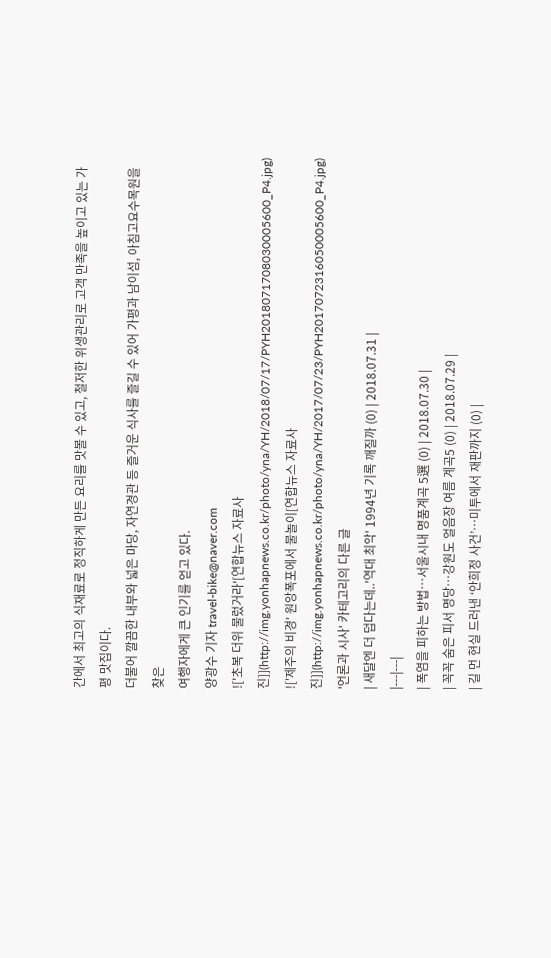간에서 최고의 식재료로 정직하게 만든 요리를 맛볼 수 있고, 철저한 위생관리로 고객 만족을 높이고 있는 가평 맛집이다.
더불어 깔끔한 내부와 넓은 마당, 자연경관 등 즐거운 식사를 즐길 수 있어 가평과 남이섬, 아침고요수목원을 찾은
여행자에게 큰 인기를 얻고 있다.
양광수 기자 travel-bike@naver.com
!['초복 더위 물렀거라'[연합뉴스 자료사진]](http://img.yonhapnews.co.kr/photo/yna/YH/2018/07/17/PYH2018071708030005600_P4.jpg)
!['제주의 비경' 원앙폭포에서 물놀이[연합뉴스 자료사진]](http://img.yonhapnews.co.kr/photo/yna/YH/2017/07/23/PYH2017072316050005600_P4.jpg)
'언론과 시사' 카테고리의 다른 글
| 새달엔 더 덥다는데..'역대 최악' 1994년 기록 깨질까 (0) | 2018.07.31 |
|---|---|
| 폭염을 피하는 방법…서울시내 명품계곡 5選 (0) | 2018.07.30 |
| 꼭꼭 숨은 피서 명당…강원도 얼음장 여름 계곡5 (0) | 2018.07.29 |
| 길 먼 현실 드러낸 ‘안희정 사건’…미투에서 재판까지 (0) |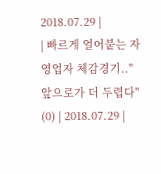2018.07.29 |
| 빠르게 얼어붙는 자영업자 체감경기.."앞으로가 더 두렵다" (0) | 2018.07.29 |